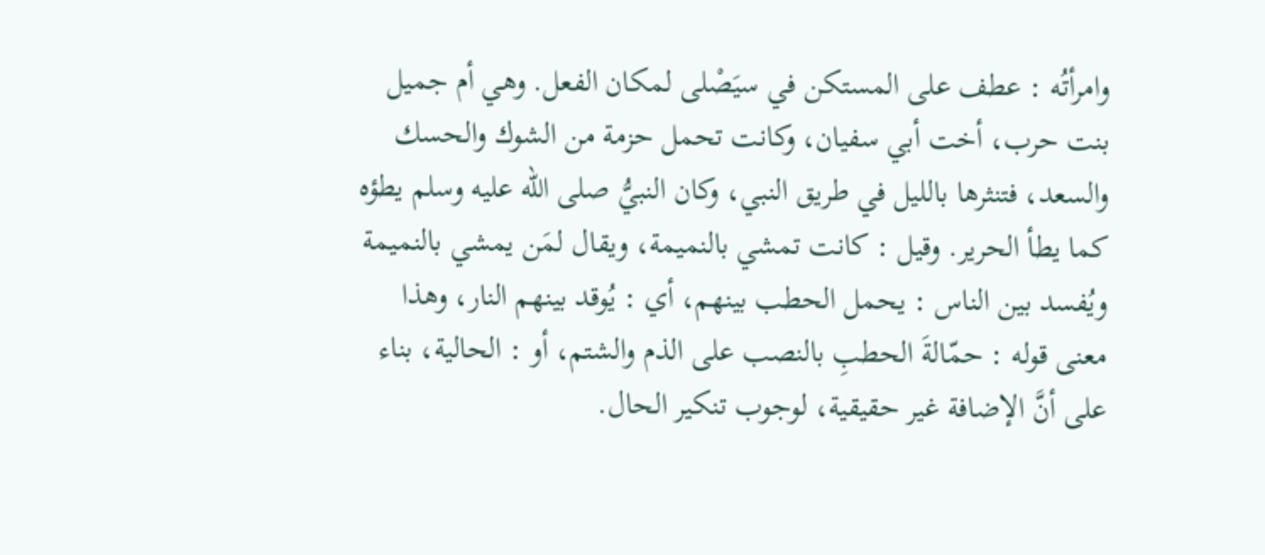وامرأتُه : عطف على المستكن في سيَصْلى لمكان الفعل. وهي أم جميل بنت حرب، أخت أبي سفيان، وكانت تحمل حزمة من الشوك والحسك والسعد، فتنثرها بالليل في طريق النبي، وكان النبيُّ صلى الله عليه وسلم يطؤه كما يطأ الحرير. وقيل : كانت تمشي بالنميمة، ويقال لمَن يمشي بالنميمة ويُفسد بين الناس : يحمل الحطب بينهم، أي : يُوقد بينهم النار، وهذا معنى قوله : حمّالةَ الحطبِ بالنصب على الذم والشتم، أو : الحالية، بناء على أنَّ الإضافة غير حقيقية، لوجوب تنكير الحال.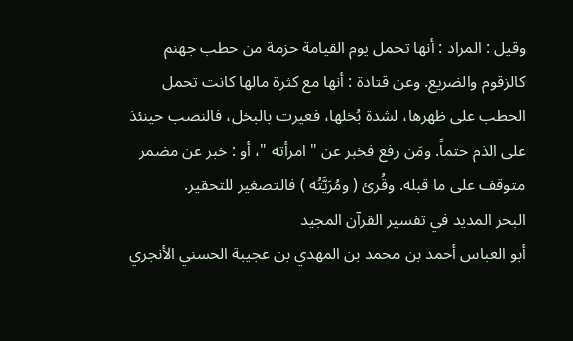وقيل : المراد : أنها تحمل يوم القيامة حزمة من حطب جهنم كالزقوم والضريع. وعن قتادة : أنها مع كثرة مالها كانت تحمل الحطب على ظهرها، لشدة بُخلها، فعيرت بالبخل، فالنصب حينئذ على الذم حتماً. ومَن رفع فخبر عن " امرأته "، أو : خبر عن مضمر متوقف على ما قبله. وقُرئ ( ومُرَيَّتُه ) فالتصغير للتحقير.
البحر المديد في تفسير القرآن المجيد
أبو العباس أحمد بن محمد بن المهدي بن عجيبة الحسني الأنجري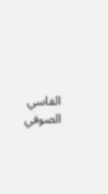الفاسي الصوفي